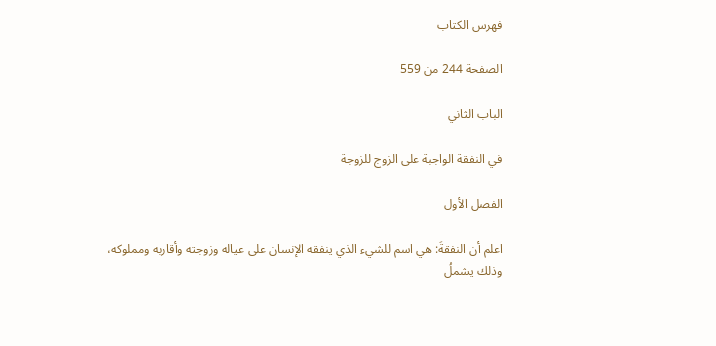فهرس الكتاب

الصفحة 244 من 559

الباب الثاني

في النفقة الواجبة على الزوج للزوجة

الفصل الأول

اعلم أن النفقةَ: هي اسم للشيء الذي ينفقه الإنسان على عياله وزوجته وأقاربه ومملوكه، وذلك يشملُ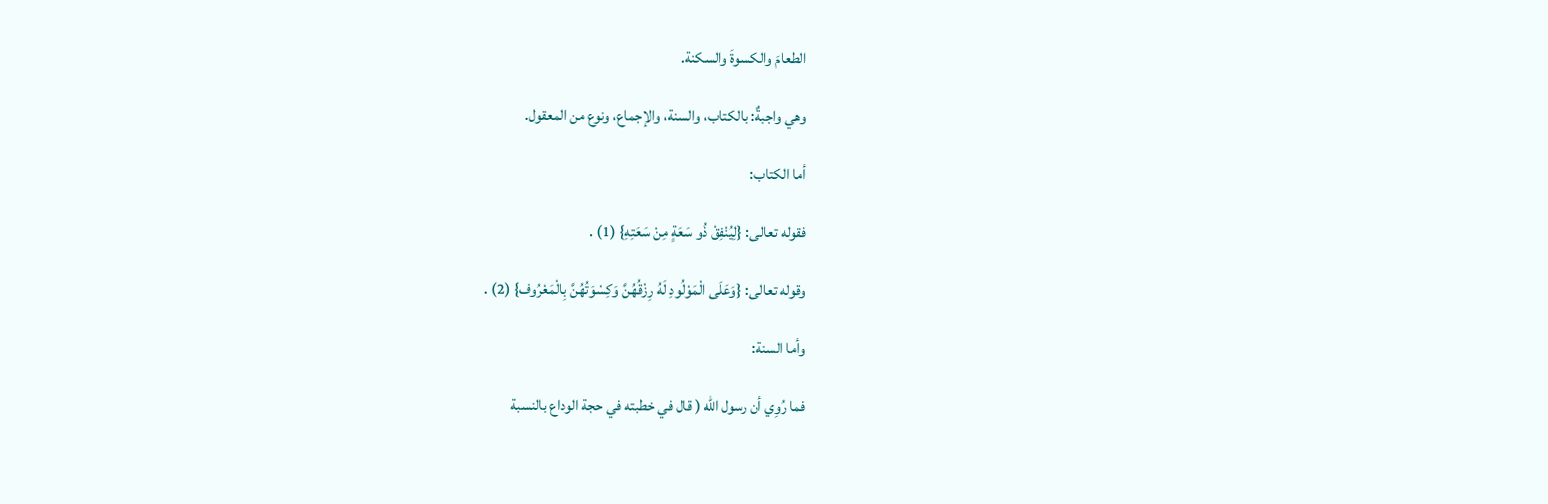الطعامَ والكسوةَ والسكنة.

وهي واجبةٌ: بالكتاب، والسنة، والإجماع، ونوع من المعقول.

أما الكتاب:

فقوله تعالى: {لِيُنْفِقْ ذُو سَعَةٍ مِنْ سَعَتِهِ} (1) .

وقوله تعالى: {وَعَلَى الْمَوْلُودِ لَهُ رِزْقُهُنَّ وَكِسْوَتُهُنَّ بِالْمَعْرُوف} (2) .

وأما السنة:

فما رُوِي أن رسول الله ( قال في خطبته في حجة الوداع بالنسبة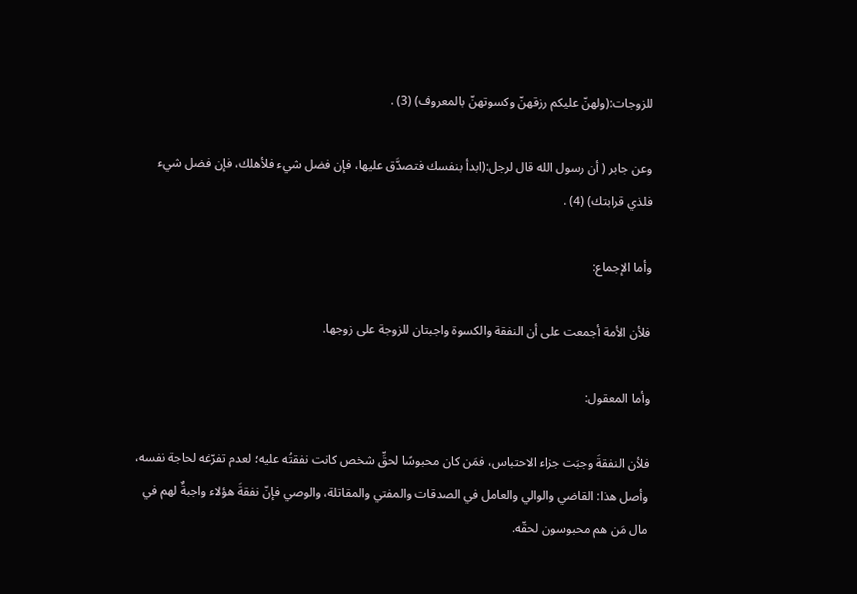للزوجات:(ولهنّ عليكم رزقهنّ وكسوتهنّ بالمعروف) (3) .

وعن جابر ( أن رسول الله قال لرجل:(ابدأ بنفسك فتصدَّق عليها، فإن فضل شيء فلأهلك، فإن فضل شيء فلذي قرابتك) (4) .

وأما الإجماع:

فلأن الأمة أجمعت على أن النفقة والكسوة واجبتان للزوجة على زوجها.

وأما المعقول:

فلأن النفقةَ وجبَت جزاء الاحتباس، فمَن كان محبوسًا لحقِّ شخص كانت نفقتُه عليه؛ لعدم تفرّغه لحاجة نفسه، وأصل هذا: القاضي والوالي والعامل في الصدقات والمفتي والمقاتلة، والوصي فإنّ نفقةَ هؤلاء واجبةٌ لهم في مال مَن هم محبوسون لحقّه.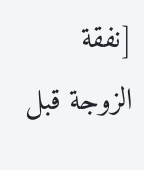[نفقة الزوجة قبل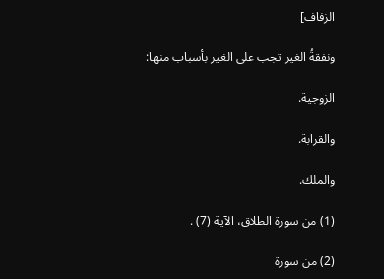الزفاف]

ونفقةُ الغير تجب على الغير بأسباب منها:

الزوجية.

والقرابة.

والملك.

(1) من سورة الطلاق، الآية (7) .

(2) من سورة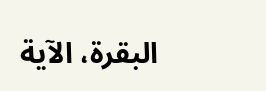البقرة، الآية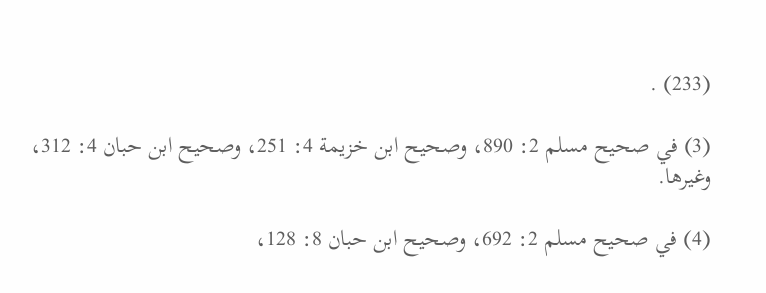(233) .

(3) في صحيح مسلم 2: 890، وصحيح ابن خزيمة 4: 251، وصحيح ابن حبان 4: 312، وغيرها.

(4) في صحيح مسلم 2: 692، وصحيح ابن حبان 8: 128،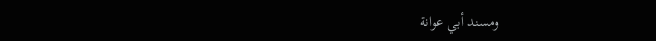ومسند أبي عوانة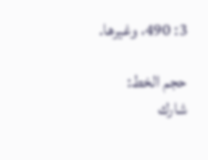3: 490، وغيرها.

حجم الخط:
شارك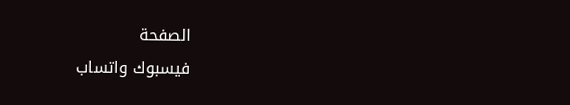الصفحة
فيسبوك واتساب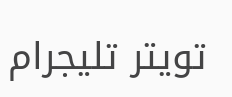تويتر تليجرام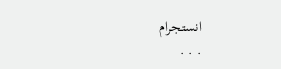انستجرام
. . .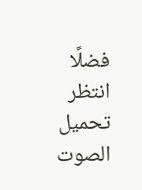فضلًا انتظر تحميل الصوت